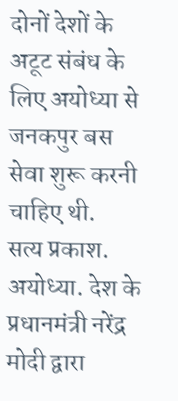दोनों देशों के अटूट संबंध के लिए अयोध्या से जनकपुर बस सेवा शुरू करनी चाहिए थी.
सत्य प्रकाश.
अयोध्या. देश के प्रधानमंत्री नरेंद्र मोदी द्वारा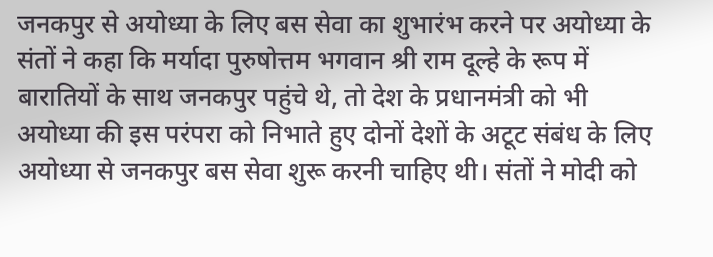जनकपुर से अयोध्या के लिए बस सेवा का शुभारंभ करने पर अयोध्या के संतों ने कहा कि मर्यादा पुरुषोत्तम भगवान श्री राम दूल्हे के रूप में बारातियों के साथ जनकपुर पहुंचे थे, तो देश के प्रधानमंत्री को भी अयोध्या की इस परंपरा को निभाते हुए दोनों देशों के अटूट संबंध के लिए अयोध्या से जनकपुर बस सेवा शुरू करनी चाहिए थी। संतों ने मोदी को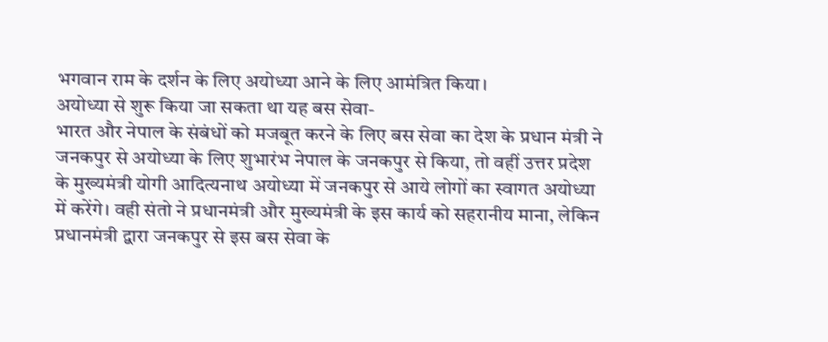भगवान राम के दर्शन के लिए अयोध्या आने के लिए आमंत्रित किया।
अयोध्या से शुरू किया जा सकता था यह बस सेवा-
भारत और नेपाल के संबंधों को मजबूत करने के लिए बस सेवा का देश के प्रधान मंत्री ने जनकपुर से अयोध्या के लिए शुभारंभ नेपाल के जनकपुर से किया, तो वहीं उत्तर प्रदेश के मुख्यमंत्री योगी आदित्यनाथ अयोध्या में जनकपुर से आये लोगों का स्वागत अयोध्या में करेंगे। वही संतो ने प्रधानमंत्री और मुख्यमंत्री के इस कार्य को सहरानीय माना, लेकिन प्रधानमंत्री द्वारा जनकपुर से इस बस सेवा के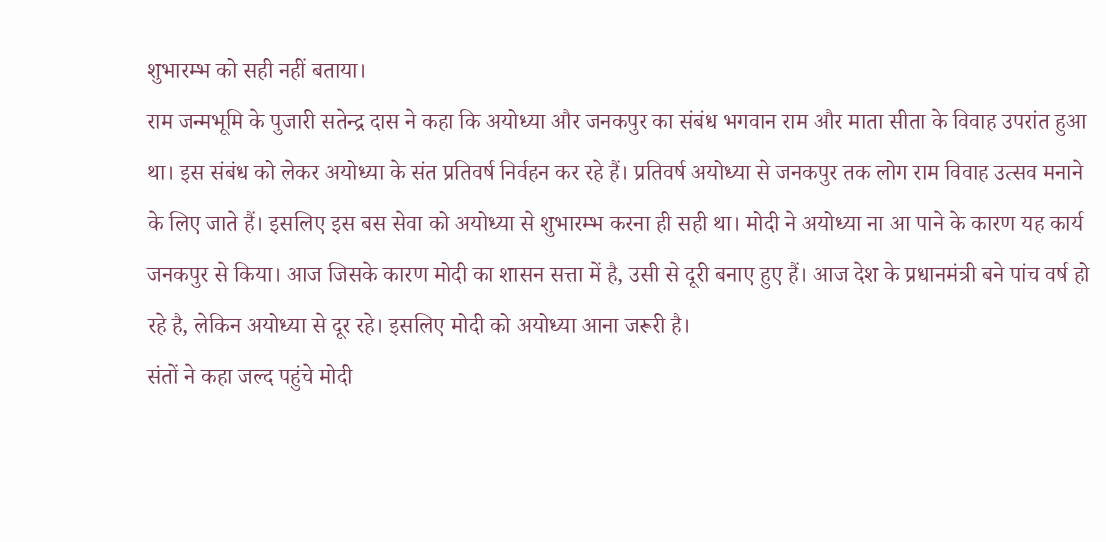शुभारम्भ को सही नहीं बताया।
राम जन्मभूमि के पुजारी सतेन्द्र दास ने कहा कि अयोध्या और जनकपुर का संबंध भगवान राम और माता सीता के विवाह उपरांत हुआ था। इस संबंध को लेकर अयोध्या के संत प्रतिवर्ष निर्वहन कर रहे हैं। प्रतिवर्ष अयोध्या से जनकपुर तक लोग राम विवाह उत्सव मनाने के लिए जाते हैं। इसलिए इस बस सेवा को अयोध्या से शुभारम्भ करना ही सही था। मोदी ने अयोध्या ना आ पाने के कारण यह कार्य जनकपुर से किया। आज जिसके कारण मोदी का शासन सत्ता में है, उसी से दूरी बनाए हुए हैं। आज देश के प्रधानमंत्री बने पांच वर्ष हो रहे है, लेकिन अयोध्या से दूर रहे। इसलिए मोदी को अयोध्या आना जरूरी है।
संतों ने कहा जल्द पहुंचे मोदी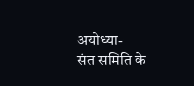अयोध्या-
संत समिति के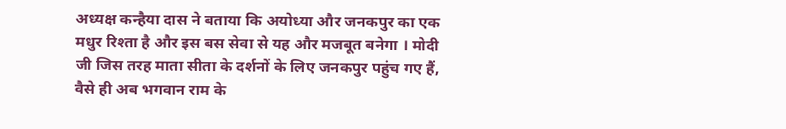अध्यक्ष कन्हैया दास ने बताया कि अयोध्या और जनकपुर का एक मधुर रिश्ता है और इस बस सेवा से यह और मजबूत बनेगा । मोदी जी जिस तरह माता सीता के दर्शनों के लिए जनकपुर पहुंच गए हैं, वैसे ही अब भगवान राम के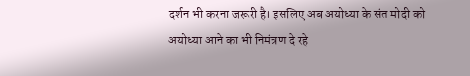दर्शन भी करना जरूरी है। इसलिए अब अयोध्या के संत मोदी को अयोध्या आने का भी निमंत्रण दे रहे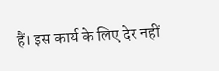हैं। इस कार्य के लिए देर नहीं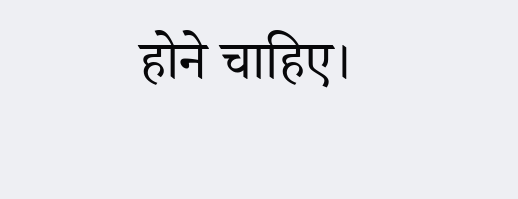होने चाहिए।